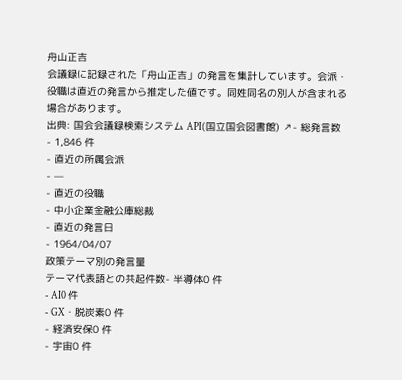舟山正吉
会議録に記録された「舟山正吉」の発言を集計しています。会派・役職は直近の発言から推定した値です。同姓同名の別人が含まれる場合があります。
出典: 国会会議録検索システム API(国立国会図書館) ↗- 総発言数
- 1,846 件
- 直近の所属会派
- —
- 直近の役職
- 中小企業金融公庫総裁
- 直近の発言日
- 1964/04/07
政策テーマ別の発言量
テーマ代表語との共起件数- 半導体0 件
- AI0 件
- GX・脱炭素0 件
- 経済安保0 件
- 宇宙0 件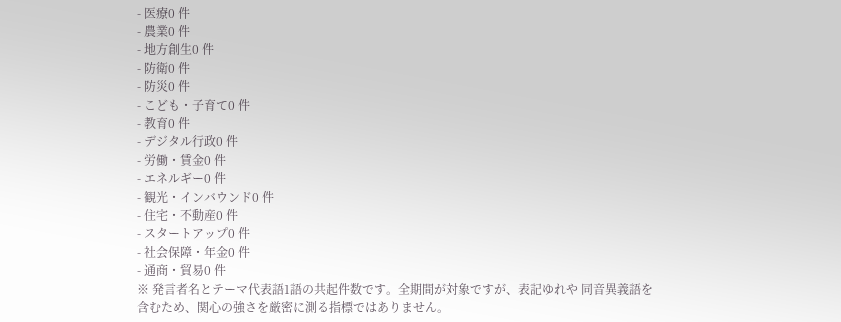- 医療0 件
- 農業0 件
- 地方創生0 件
- 防衛0 件
- 防災0 件
- こども・子育て0 件
- 教育0 件
- デジタル行政0 件
- 労働・賃金0 件
- エネルギー0 件
- 観光・インバウンド0 件
- 住宅・不動産0 件
- スタートアップ0 件
- 社会保障・年金0 件
- 通商・貿易0 件
※ 発言者名とテーマ代表語1語の共起件数です。全期間が対象ですが、表記ゆれや 同音異義語を含むため、関心の強さを厳密に測る指標ではありません。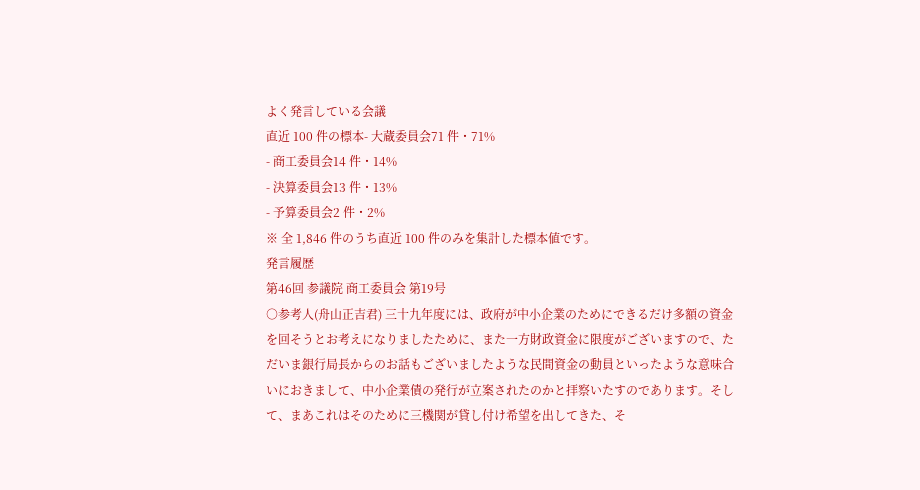よく発言している会議
直近 100 件の標本- 大蔵委員会71 件・71%
- 商工委員会14 件・14%
- 決算委員会13 件・13%
- 予算委員会2 件・2%
※ 全 1,846 件のうち直近 100 件のみを集計した標本値です。
発言履歴
第46回 参議院 商工委員会 第19号
○参考人(舟山正吉君) 三十九年度には、政府が中小企業のためにできるだけ多額の資金を回そうとお考えになりましたために、また一方財政資金に限度がございますので、ただいま銀行局長からのお話もございましたような民間資金の動員といったような意味合いにおきまして、中小企業債の発行が立案されたのかと拝察いたすのであります。そして、まあこれはそのために三機関が貸し付け希望を出してきた、そ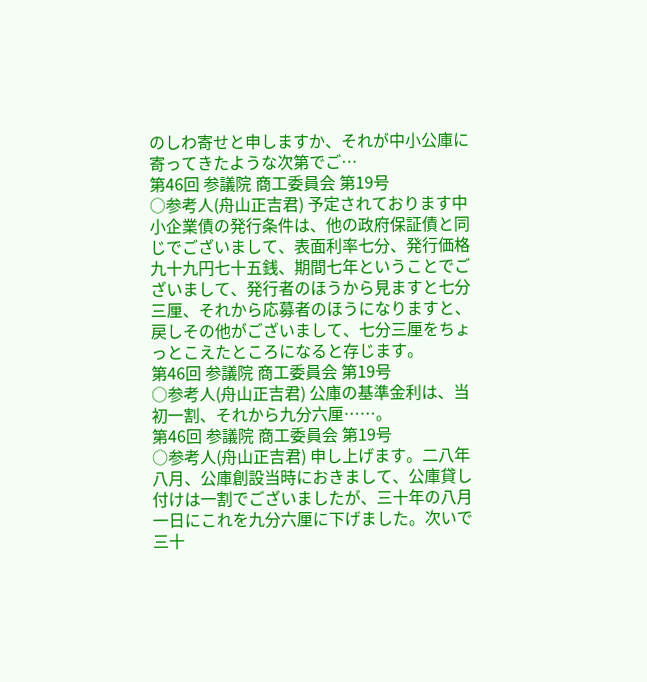のしわ寄せと申しますか、それが中小公庫に寄ってきたような次第でご…
第46回 参議院 商工委員会 第19号
○参考人(舟山正吉君) 予定されております中小企業債の発行条件は、他の政府保証債と同じでございまして、表面利率七分、発行価格九十九円七十五銭、期間七年ということでございまして、発行者のほうから見ますと七分三厘、それから応募者のほうになりますと、戻しその他がございまして、七分三厘をちょっとこえたところになると存じます。
第46回 参議院 商工委員会 第19号
○参考人(舟山正吉君) 公庫の基準金利は、当初一割、それから九分六厘……。
第46回 参議院 商工委員会 第19号
○参考人(舟山正吉君) 申し上げます。二八年八月、公庫創設当時におきまして、公庫貸し付けは一割でございましたが、三十年の八月一日にこれを九分六厘に下げました。次いで三十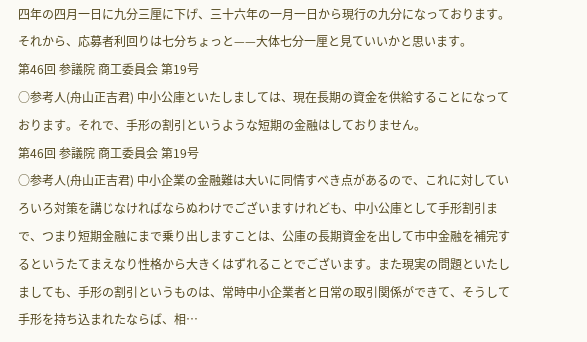四年の四月一日に九分三厘に下げ、三十六年の一月一日から現行の九分になっております。 それから、応募者利回りは七分ちょっと——大体七分一厘と見ていいかと思います。
第46回 参議院 商工委員会 第19号
○参考人(舟山正吉君) 中小公庫といたしましては、現在長期の資金を供給することになっております。それで、手形の割引というような短期の金融はしておりません。
第46回 参議院 商工委員会 第19号
○参考人(舟山正吉君) 中小企業の金融難は大いに同情すべき点があるので、これに対していろいろ対策を講じなければならぬわけでございますけれども、中小公庫として手形割引まで、つまり短期金融にまで乗り出しますことは、公庫の長期資金を出して市中金融を補完するというたてまえなり性格から大きくはずれることでございます。また現実の問題といたしましても、手形の割引というものは、常時中小企業者と日常の取引関係ができて、そうして手形を持ち込まれたならば、相…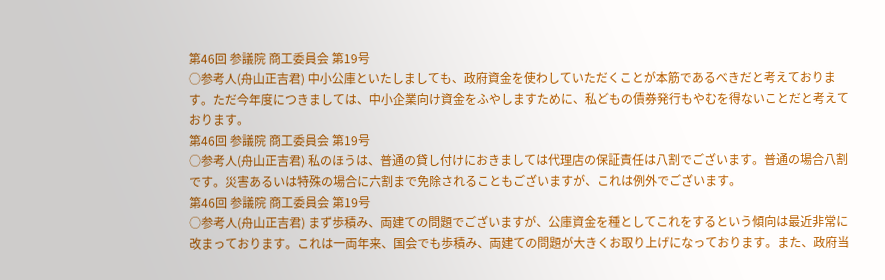第46回 参議院 商工委員会 第19号
○参考人(舟山正吉君) 中小公庫といたしましても、政府資金を使わしていただくことが本筋であるべきだと考えております。ただ今年度につきましては、中小企業向け資金をふやしますために、私どもの債券発行もやむを得ないことだと考えております。
第46回 参議院 商工委員会 第19号
○参考人(舟山正吉君) 私のほうは、普通の貸し付けにおきましては代理店の保証責任は八割でございます。普通の場合八割です。災害あるいは特殊の場合に六割まで免除されることもございますが、これは例外でございます。
第46回 参議院 商工委員会 第19号
○参考人(舟山正吉君) まず歩積み、両建ての問題でございますが、公庫資金を種としてこれをするという傾向は最近非常に改まっております。これは一両年来、国会でも歩積み、両建ての問題が大きくお取り上げになっております。また、政府当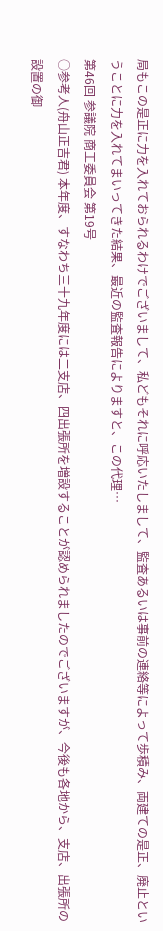局もこの是正に力を入れておられるわけでございまして、私どもそれに呼応いたしまして、監査あるいは事前の連絡等によって歩積み、両建ての是正、廃止ということに力を入れてまいってきた結果、最近の監査報告によりますと、この代理…
第46回 参議院 商工委員会 第19号
○参考人(舟山正吉君) 本年度、すなわち三十九年度には二支店、四出張所を増設することが認められましたのでございますが、今後も各地から、支店、出張所の設置の御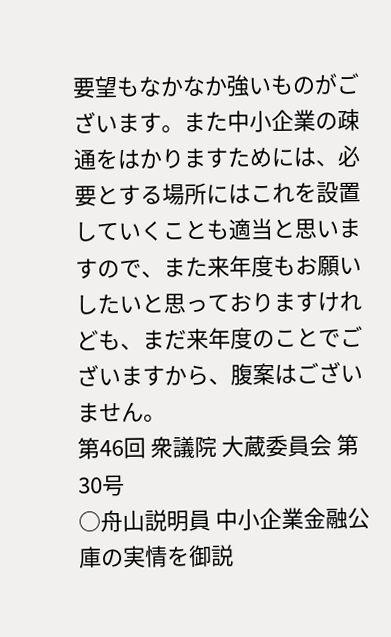要望もなかなか強いものがございます。また中小企業の疎通をはかりますためには、必要とする場所にはこれを設置していくことも適当と思いますので、また来年度もお願いしたいと思っておりますけれども、まだ来年度のことでございますから、腹案はございません。
第46回 衆議院 大蔵委員会 第30号
○舟山説明員 中小企業金融公庫の実情を御説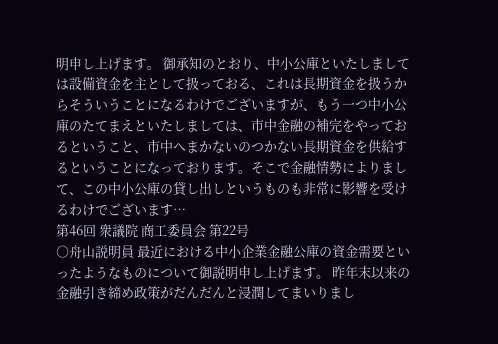明申し上げます。 御承知のとおり、中小公庫といたしましては設備資金を主として扱っておる、これは長期資金を扱うからそういうことになるわけでございますが、もう一つ中小公庫のたてまえといたしましては、市中金融の補完をやっておるということ、市中へまかないのつかない長期資金を供給するということになっております。そこで金融情勢によりまして、この中小公庫の貸し出しというものも非常に影響を受けるわけでございます…
第46回 衆議院 商工委員会 第22号
○舟山説明員 最近における中小企業金融公庫の資金需要といったようなものについて御説明申し上げます。 昨年末以来の金融引き締め政策がだんだんと浸潤してまいりまし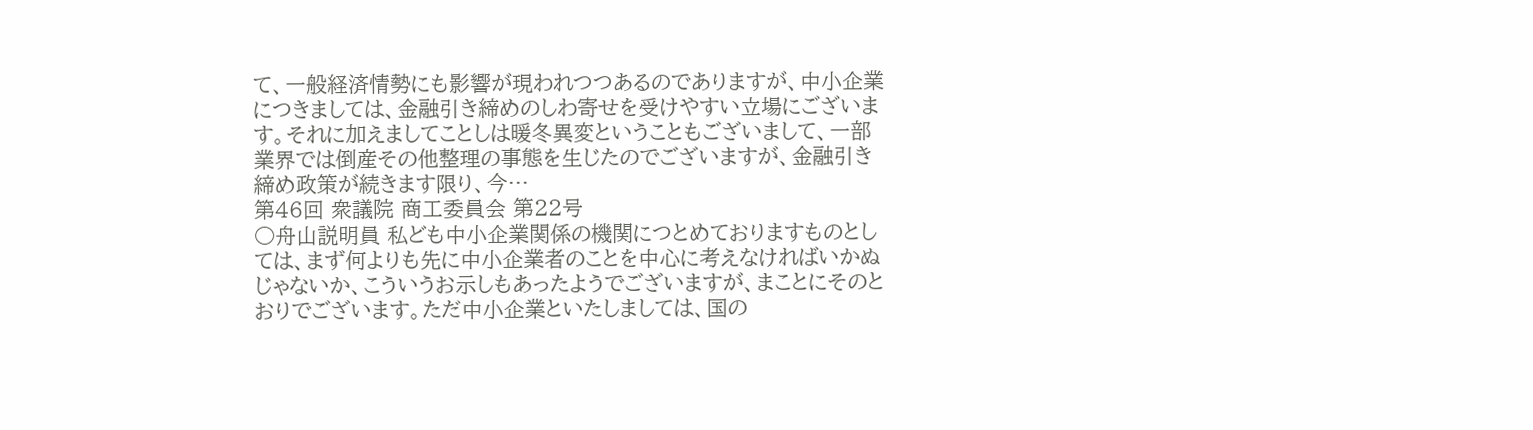て、一般経済情勢にも影響が現われつつあるのでありますが、中小企業につきましては、金融引き締めのしわ寄せを受けやすい立場にございます。それに加えましてことしは暖冬異変ということもございまして、一部業界では倒産その他整理の事態を生じたのでございますが、金融引き締め政策が続きます限り、今…
第46回 衆議院 商工委員会 第22号
○舟山説明員 私ども中小企業関係の機関につとめておりますものとしては、まず何よりも先に中小企業者のことを中心に考えなければいかぬじゃないか、こういうお示しもあったようでございますが、まことにそのとおりでございます。ただ中小企業といたしましては、国の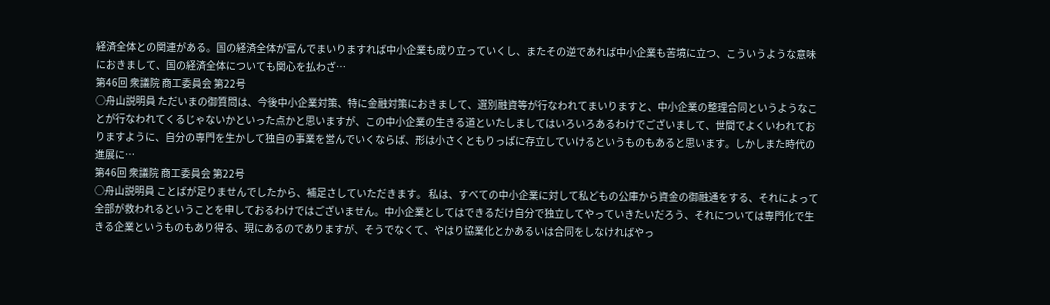経済全体との関連がある。国の経済全体が富んでまいりますれば中小企業も成り立っていくし、またその逆であれば中小企業も苦境に立つ、こういうような意味におきまして、国の経済全体についても関心を払わざ…
第46回 衆議院 商工委員会 第22号
○舟山説明員 ただいまの御質問は、今後中小企業対策、特に金融対策におきまして、選別融資等が行なわれてまいりますと、中小企業の整理合同というようなことが行なわれてくるじゃないかといった点かと思いますが、この中小企業の生きる道といたしましてはいろいろあるわけでございまして、世間でよくいわれておりますように、自分の専門を生かして独自の事業を営んでいくならば、形は小さくともりっぱに存立していけるというものもあると思います。しかしまた時代の進展に…
第46回 衆議院 商工委員会 第22号
○舟山説明員 ことばが足りませんでしたから、補足さしていただきます。 私は、すべての中小企業に対して私どもの公庫から資金の御融通をする、それによって全部が救われるということを申しておるわけではございません。中小企業としてはできるだけ自分で独立してやっていきたいだろう、それについては専門化で生きる企業というものもあり得る、現にあるのでありますが、そうでなくて、やはり協業化とかあるいは合同をしなければやっ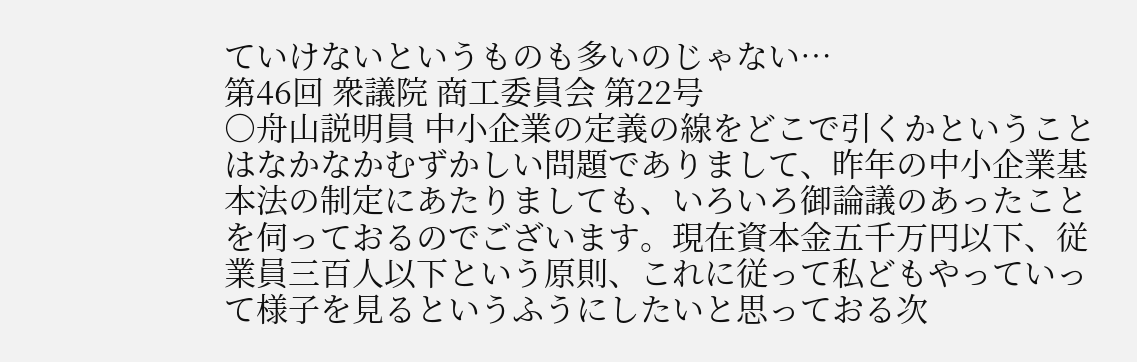ていけないというものも多いのじゃない…
第46回 衆議院 商工委員会 第22号
○舟山説明員 中小企業の定義の線をどこで引くかということはなかなかむずかしい問題でありまして、昨年の中小企業基本法の制定にあたりましても、いろいろ御論議のあったことを伺っておるのでございます。現在資本金五千万円以下、従業員三百人以下という原則、これに従って私どもやっていって様子を見るというふうにしたいと思っておる次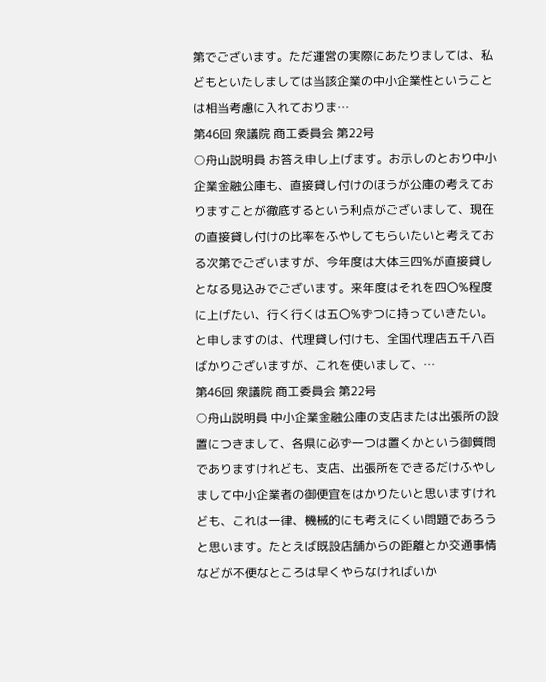第でございます。ただ運営の実際にあたりましては、私どもといたしましては当該企業の中小企業性ということは相当考慮に入れておりま…
第46回 衆議院 商工委員会 第22号
○舟山説明員 お答え申し上げます。お示しのとおり中小企業金融公庫も、直接貸し付けのほうが公庫の考えておりますことが徹底するという利点がございまして、現在の直接貸し付けの比率をふやしてもらいたいと考えておる次第でございますが、今年度は大体三四%が直接貸しとなる見込みでございます。来年度はそれを四〇%程度に上げたい、行く行くは五〇%ずつに持っていきたい。と申しますのは、代理貸し付けも、全国代理店五千八百ばかりございますが、これを使いまして、…
第46回 衆議院 商工委員会 第22号
○舟山説明員 中小企業金融公庫の支店または出張所の設置につきまして、各県に必ず一つは置くかという御質問でありますけれども、支店、出張所をできるだけふやしまして中小企業者の御便宜をはかりたいと思いますけれども、これは一律、機械的にも考えにくい問題であろうと思います。たとえば既設店舗からの距離とか交通事情などが不便なところは早くやらなければいか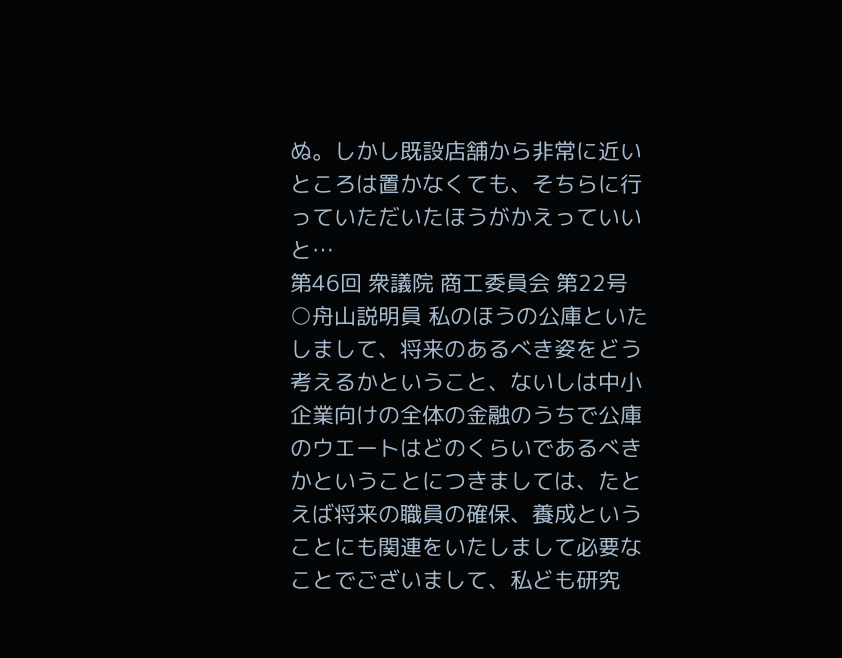ぬ。しかし既設店舗から非常に近いところは置かなくても、そちらに行っていただいたほうがかえっていいと…
第46回 衆議院 商工委員会 第22号
○舟山説明員 私のほうの公庫といたしまして、将来のあるべき姿をどう考えるかということ、ないしは中小企業向けの全体の金融のうちで公庫のウエートはどのくらいであるべきかということにつきましては、たとえば将来の職員の確保、養成ということにも関連をいたしまして必要なことでございまして、私ども研究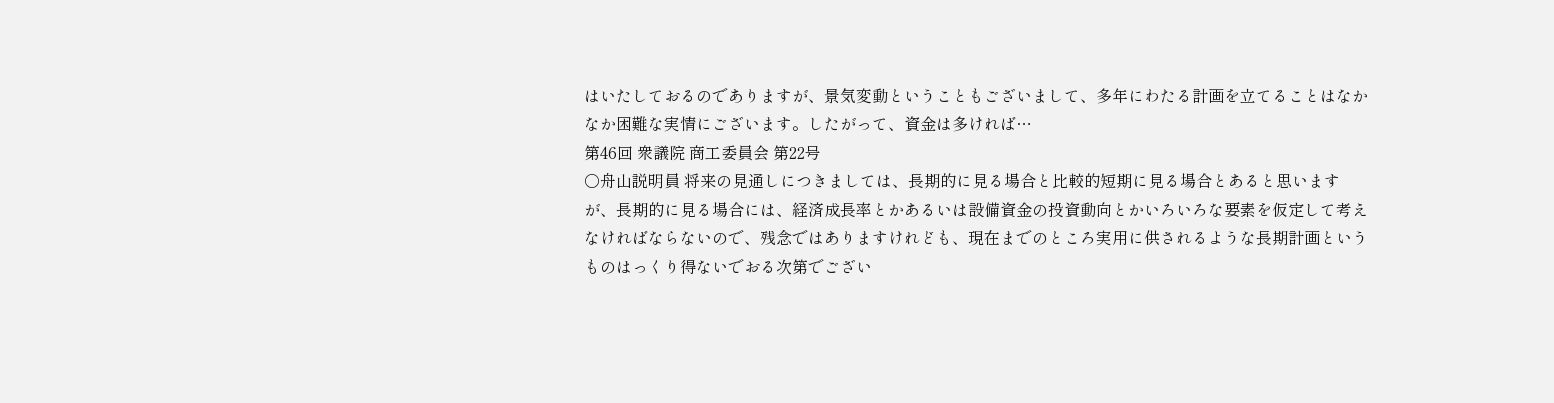はいたしておるのでありますが、景気変動ということもございまして、多年にわたる計画を立てることはなかなか困難な実情にございます。したがって、資金は多ければ…
第46回 衆議院 商工委員会 第22号
○舟山説明員 将来の見通しにつきましては、長期的に見る場合と比較的短期に見る場合とあると思いますが、長期的に見る場合には、経済成長率とかあるいは設備資金の投資動向とかいろいろな要素を仮定して考えなければならないので、残念ではありますけれども、現在までのところ実用に供されるような長期計画というものはっくり得ないでおる次第でござい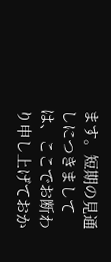ます。短期の見通しにつきましては、ここでお断わり申し上げておか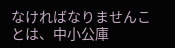なければなりませんことは、中小公庫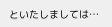といたしましては…